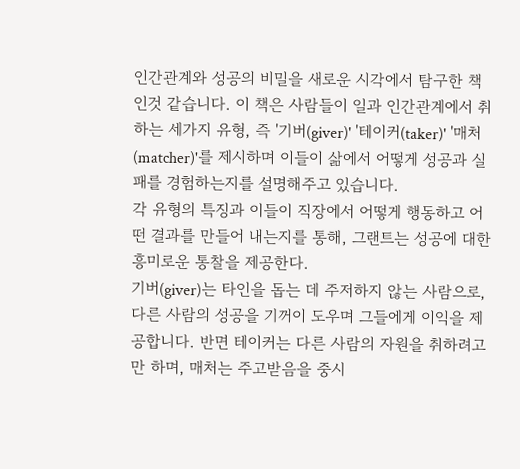인간관계와 성공의 비밀을 새로운 시각에서 탐구한 책인것 같습니다. 이 책은 사람들이 일과 인간관계에서 취하는 세가지 유형, 즉 '기버(giver)' '테이커(taker)' '매처(matcher)'를 제시하며 이들이 삶에서 어떻게 성공과 실패를 경험하는지를 설명해주고 있습니다.
각 유형의 특징과 이들이 직장에서 어떻게 행동하고 어떤 결과를 만들어 내는지를 통해, 그랜트는 성공에 대한 흥미로운 통찰을 제공한다.
기버(giver)는 타인을 돕는 데 주저하지 않는 사람으로, 다른 사람의 성공을 기꺼이 도우며 그들에게 이익을 제공합니다. 반면 테이커는 다른 사람의 자원을 취하려고만 하며, 매처는 주고받음을 중시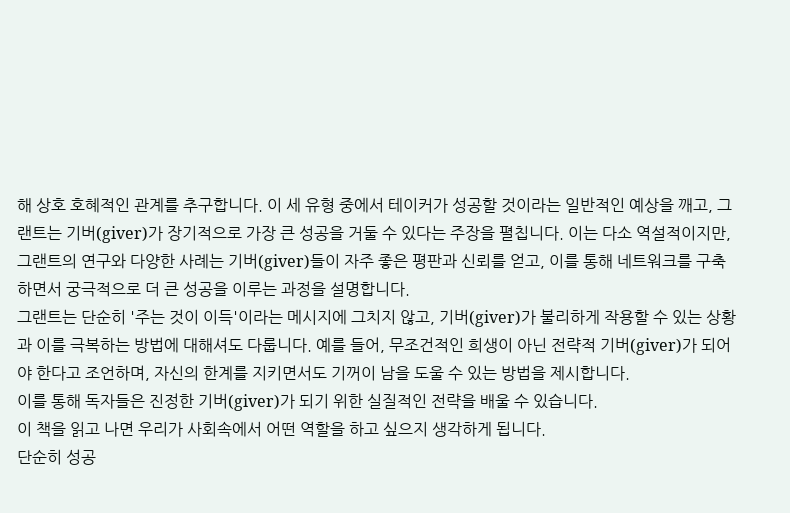해 상호 호혜적인 관계를 추구합니다. 이 세 유형 중에서 테이커가 성공할 것이라는 일반적인 예상을 깨고, 그랜트는 기버(giver)가 장기적으로 가장 큰 성공을 거둘 수 있다는 주장을 펼칩니다. 이는 다소 역설적이지만, 그랜트의 연구와 다양한 사례는 기버(giver)들이 자주 좋은 평판과 신뢰를 얻고, 이를 통해 네트워크를 구축하면서 궁극적으로 더 큰 성공을 이루는 과정을 설명합니다.
그랜트는 단순히 '주는 것이 이득'이라는 메시지에 그치지 않고, 기버(giver)가 불리하게 작용할 수 있는 상황과 이를 극복하는 방법에 대해셔도 다룹니다. 예를 들어, 무조건적인 희생이 아닌 전략적 기버(giver)가 되어야 한다고 조언하며, 자신의 한계를 지키면서도 기꺼이 남을 도울 수 있는 방법을 제시합니다.
이를 통해 독자들은 진정한 기버(giver)가 되기 위한 실질적인 전략을 배울 수 있습니다.
이 책을 읽고 나면 우리가 사회속에서 어떤 역할을 하고 싶으지 생각하게 됩니다.
단순히 성공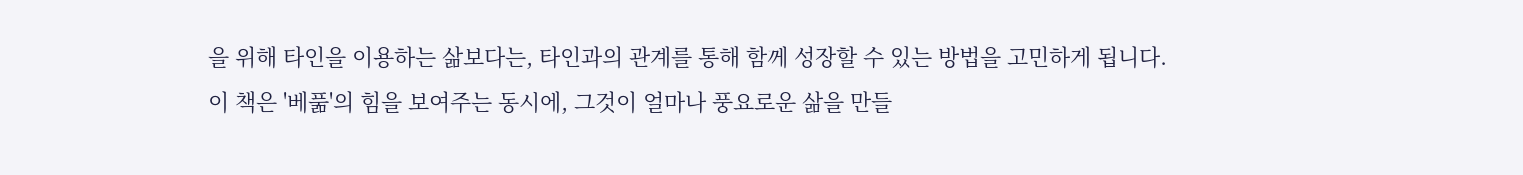을 위해 타인을 이용하는 삶보다는, 타인과의 관계를 통해 함께 성장할 수 있는 방법을 고민하게 됩니다.
이 책은 '베풂'의 힘을 보여주는 동시에, 그것이 얼마나 풍요로운 삶을 만들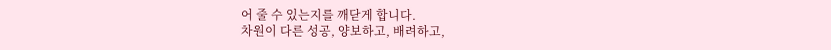어 줄 수 있는지를 깨닫게 합니다.
차원이 다른 성공, 양보하고, 배려하고,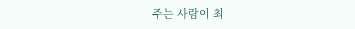주는 사람이 최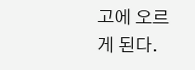고에 오르게 된다.